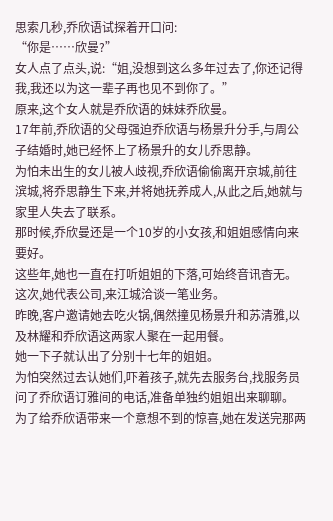思索几秒,乔欣语试探着开口问:
“你是……欣曼?”
女人点了点头,说:“姐,没想到这么多年过去了,你还记得我,我还以为这一辈子再也见不到你了。”
原来,这个女人就是乔欣语的妹妹乔欣曼。
17年前,乔欣语的父母强迫乔欣语与杨景升分手,与周公子结婚时,她已经怀上了杨景升的女儿乔思静。
为怕未出生的女儿被人歧视,乔欣语偷偷离开京城,前往滨城,将乔思静生下来,并将她抚养成人,从此之后,她就与家里人失去了联系。
那时候,乔欣曼还是一个10岁的小女孩,和姐姐感情向来要好。
这些年,她也一直在打听姐姐的下落,可始终音讯杳无。
这次,她代表公司,来江城洽谈一笔业务。
昨晚,客户邀请她去吃火锅,偶然撞见杨景升和苏清雅,以及林耀和乔欣语这两家人聚在一起用餐。
她一下子就认出了分别十七年的姐姐。
为怕突然过去认她们,吓着孩子,就先去服务台,找服务员问了乔欣语订雅间的电话,准备单独约姐姐出来聊聊。
为了给乔欣语带来一个意想不到的惊喜,她在发送完那两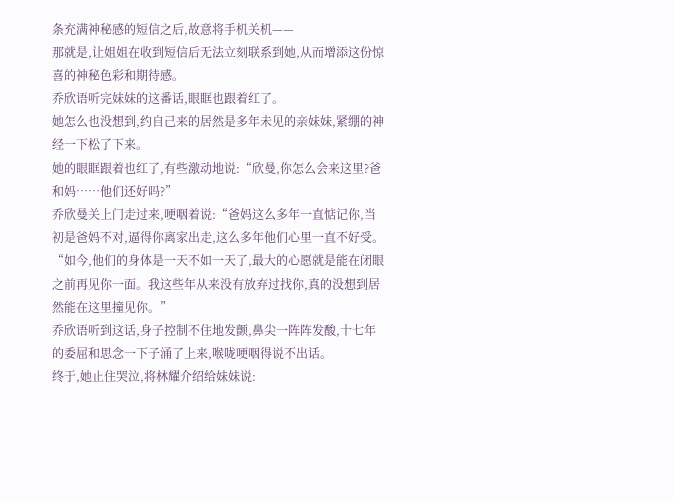条充满神秘感的短信之后,故意将手机关机——
那就是,让姐姐在收到短信后无法立刻联系到她,从而增添这份惊喜的神秘色彩和期待感。
乔欣语听完妹妹的这番话,眼眶也跟着红了。
她怎么也没想到,约自己来的居然是多年未见的亲妹妹,紧绷的神经一下松了下来。
她的眼眶跟着也红了,有些激动地说:“欣曼,你怎么会来这里?爸和妈……他们还好吗?”
乔欣曼关上门走过来,哽咽着说:“爸妈这么多年一直惦记你,当初是爸妈不对,逼得你离家出走,这么多年他们心里一直不好受。
“如今,他们的身体是一天不如一天了,最大的心愿就是能在闭眼之前再见你一面。我这些年从来没有放弃过找你,真的没想到居然能在这里撞见你。”
乔欣语听到这话,身子控制不住地发颤,鼻尖一阵阵发酸,十七年的委屈和思念一下子涌了上来,喉咙哽咽得说不出话。
终于,她止住哭泣,将林耀介绍给妹妹说: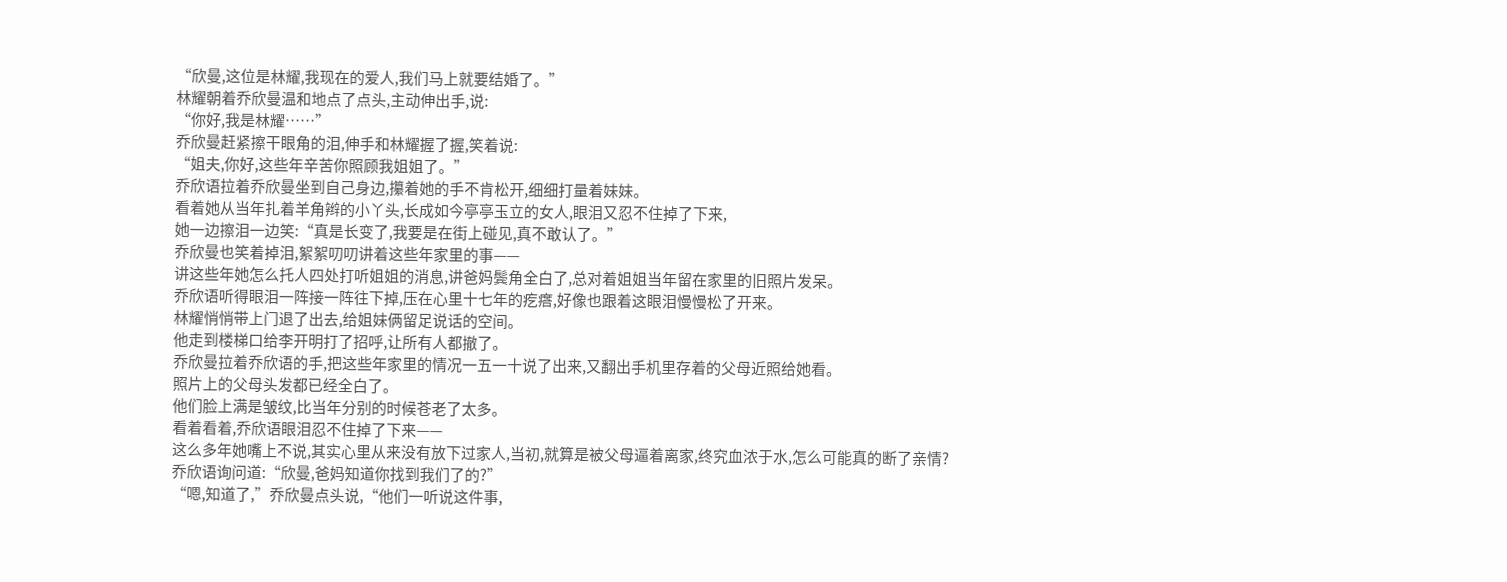“欣曼,这位是林耀,我现在的爱人,我们马上就要结婚了。”
林耀朝着乔欣曼温和地点了点头,主动伸出手,说:
“你好,我是林耀……”
乔欣曼赶紧擦干眼角的泪,伸手和林耀握了握,笑着说:
“姐夫,你好,这些年辛苦你照顾我姐姐了。”
乔欣语拉着乔欣曼坐到自己身边,攥着她的手不肯松开,细细打量着妹妹。
看着她从当年扎着羊角辫的小丫头,长成如今亭亭玉立的女人,眼泪又忍不住掉了下来,
她一边擦泪一边笑:“真是长变了,我要是在街上碰见,真不敢认了。”
乔欣曼也笑着掉泪,絮絮叨叨讲着这些年家里的事——
讲这些年她怎么托人四处打听姐姐的消息,讲爸妈鬓角全白了,总对着姐姐当年留在家里的旧照片发呆。
乔欣语听得眼泪一阵接一阵往下掉,压在心里十七年的疙瘩,好像也跟着这眼泪慢慢松了开来。
林耀悄悄带上门退了出去,给姐妹俩留足说话的空间。
他走到楼梯口给李开明打了招呼,让所有人都撤了。
乔欣曼拉着乔欣语的手,把这些年家里的情况一五一十说了出来,又翻出手机里存着的父母近照给她看。
照片上的父母头发都已经全白了。
他们脸上满是皱纹,比当年分别的时候苍老了太多。
看着看着,乔欣语眼泪忍不住掉了下来——
这么多年她嘴上不说,其实心里从来没有放下过家人,当初,就算是被父母逼着离家,终究血浓于水,怎么可能真的断了亲情?
乔欣语询问道:“欣曼,爸妈知道你找到我们了的?”
“嗯,知道了,”乔欣曼点头说,“他们一听说这件事,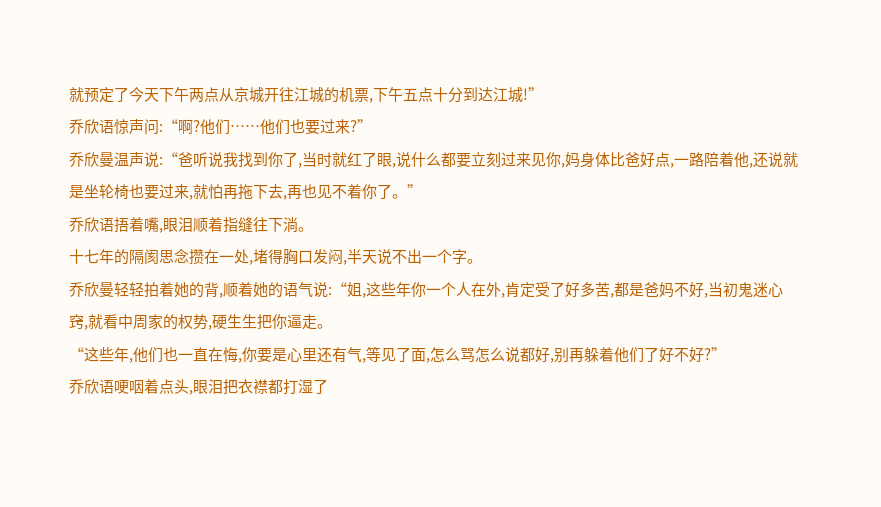就预定了今天下午两点从京城开往江城的机票,下午五点十分到达江城!”
乔欣语惊声问:“啊?他们……他们也要过来?”
乔欣曼温声说:“爸听说我找到你了,当时就红了眼,说什么都要立刻过来见你,妈身体比爸好点,一路陪着他,还说就是坐轮椅也要过来,就怕再拖下去,再也见不着你了。”
乔欣语捂着嘴,眼泪顺着指缝往下淌。
十七年的隔阂思念攒在一处,堵得胸口发闷,半天说不出一个字。
乔欣曼轻轻拍着她的背,顺着她的语气说:“姐,这些年你一个人在外,肯定受了好多苦,都是爸妈不好,当初鬼迷心窍,就看中周家的权势,硬生生把你逼走。
“这些年,他们也一直在悔,你要是心里还有气,等见了面,怎么骂怎么说都好,别再躲着他们了好不好?”
乔欣语哽咽着点头,眼泪把衣襟都打湿了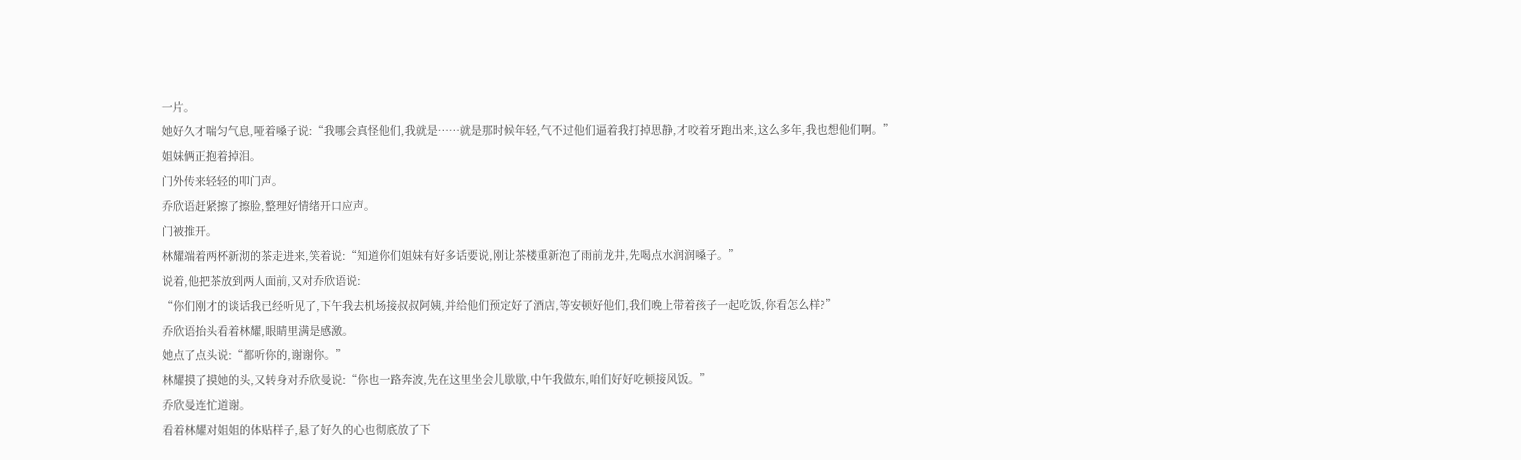一片。
她好久才喘匀气息,哑着嗓子说:“我哪会真怪他们,我就是……就是那时候年轻,气不过他们逼着我打掉思静,才咬着牙跑出来,这么多年,我也想他们啊。”
姐妹俩正抱着掉泪。
门外传来轻轻的叩门声。
乔欣语赶紧擦了擦脸,整理好情绪开口应声。
门被推开。
林耀端着两杯新沏的茶走进来,笑着说:“知道你们姐妹有好多话要说,刚让茶楼重新泡了雨前龙井,先喝点水润润嗓子。”
说着,他把茶放到两人面前,又对乔欣语说:
“你们刚才的谈话我已经听见了,下午我去机场接叔叔阿姨,并给他们预定好了酒店,等安顿好他们,我们晚上带着孩子一起吃饭,你看怎么样?”
乔欣语抬头看着林耀,眼睛里满是感激。
她点了点头说:“都听你的,谢谢你。”
林耀摸了摸她的头,又转身对乔欣曼说:“你也一路奔波,先在这里坐会儿歇歇,中午我做东,咱们好好吃顿接风饭。”
乔欣曼连忙道谢。
看着林耀对姐姐的体贴样子,悬了好久的心也彻底放了下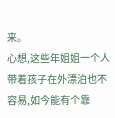来。
心想,这些年姐姐一个人带着孩子在外漂泊也不容易,如今能有个靠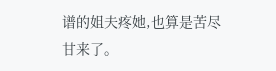谱的姐夫疼她,也算是苦尽甘来了。